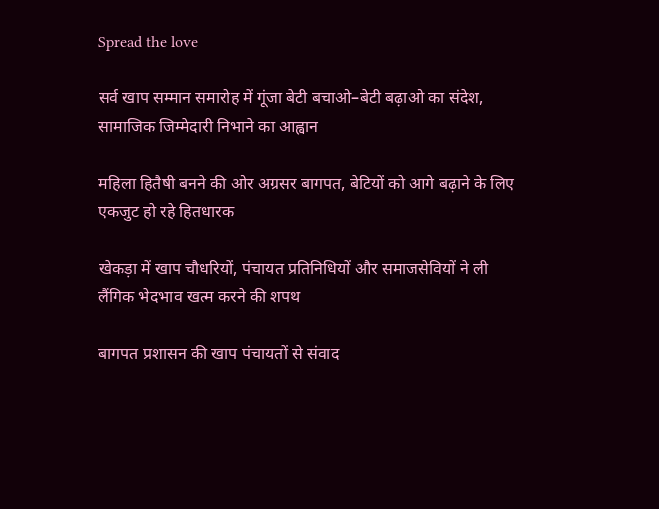Spread the love

सर्व खाप सम्मान समारोह में गूंजा बेटी बचाओ–बेटी बढ़ाओ का संदेश, सामाजिक जिम्मेदारी निभाने का आह्वान

महिला हितैषी बनने की ओर अग्रसर बागपत, बेटियों को आगे बढ़ाने के लिए एकजुट हो रहे हितधारक

खेकड़ा में खाप चौधरियों, पंचायत प्रतिनिधियों और समाजसेवियों ने ली लैंगिक भेदभाव खत्म करने की शपथ

बागपत प्रशासन की खाप पंचायतों से संवाद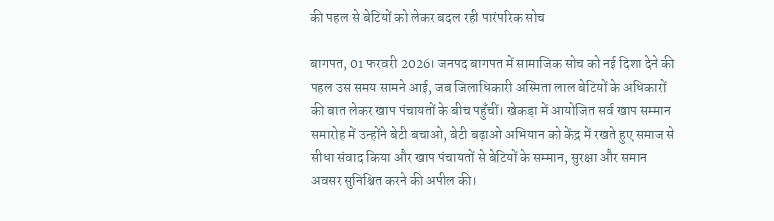की पहल से बेटियों को लेकर बदल रही पारंपरिक सोच

बागपत, 01 फरवरी 2026। जनपद बागपत में सामाजिक सोच को नई दिशा देने की पहल उस समय सामने आई, जब जिलाधिकारी अस्मिता लाल बेटियों के अधिकारों की बात लेकर खाप पंचायतों के बीच पहुँचीं। खेकड़ा में आयोजित सर्व खाप सम्मान समारोह में उन्होंने बेटी बचाओ, बेटी बढ़ाओ अभियान को केंद्र में रखते हुए समाज से सीधा संवाद किया और खाप पंचायतों से बेटियों के सम्मान, सुरक्षा और समान अवसर सुनिश्चित करने की अपील की।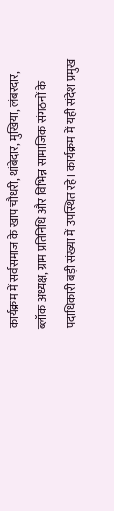कार्यक्रम में सर्वसमाज के खाप चौधरी, थांबेदार, मुखिया, लंबरदार, ब्लॉक अध्यक्ष, ग्राम प्रतिनिधि और विभिन्न सामाजिक संगठनों के पदाधिकारी बड़ी संख्या में उपस्थित रहे। कार्यक्रम में यही संदेश प्रमुख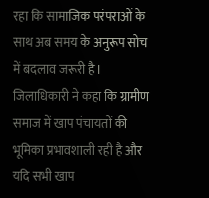रहा कि सामाजिक परंपराओं के साथ अब समय के अनुरूप सोच में बदलाव जरूरी है। जिलाधिकारी ने कहा कि ग्रामीण समाज में खाप पंचायतों की भूमिका प्रभावशाली रही है और यदि सभी खाप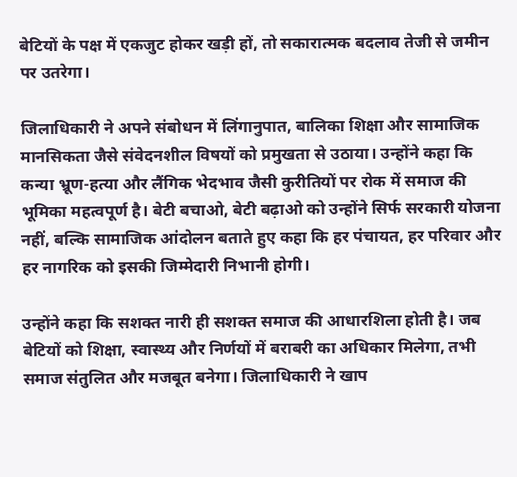बेटियों के पक्ष में एकजुट होकर खड़ी हों, तो सकारात्मक बदलाव तेजी से जमीन पर उतरेगा।

जिलाधिकारी ने अपने संबोधन में लिंगानुपात, बालिका शिक्षा और सामाजिक मानसिकता जैसे संवेदनशील विषयों को प्रमुखता से उठाया। उन्होंने कहा कि कन्या भ्रूण-हत्या और लैंगिक भेदभाव जैसी कुरीतियों पर रोक में समाज की भूमिका महत्वपूर्ण है। बेटी बचाओ, बेटी बढ़ाओ को उन्होंने सिर्फ सरकारी योजना नहीं, बल्कि सामाजिक आंदोलन बताते हुए कहा कि हर पंचायत, हर परिवार और हर नागरिक को इसकी जिम्मेदारी निभानी होगी।

उन्होंने कहा कि सशक्त नारी ही सशक्त समाज की आधारशिला होती है। जब बेटियों को शिक्षा, स्वास्थ्य और निर्णयों में बराबरी का अधिकार मिलेगा, तभी समाज संतुलित और मजबूत बनेगा। जिलाधिकारी ने खाप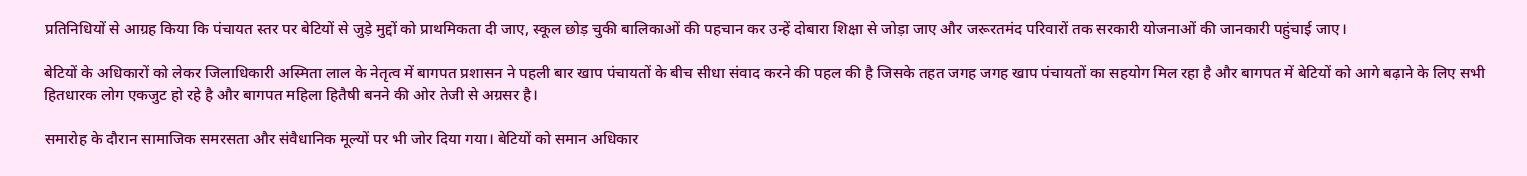प्रतिनिधियों से आग्रह किया कि पंचायत स्तर पर बेटियों से जुड़े मुद्दों को प्राथमिकता दी जाए, स्कूल छोड़ चुकी बालिकाओं की पहचान कर उन्हें दोबारा शिक्षा से जोड़ा जाए और जरूरतमंद परिवारों तक सरकारी योजनाओं की जानकारी पहुंचाई जाए।

बेटियों के अधिकारों को लेकर जिलाधिकारी अस्मिता लाल के नेतृत्व में बागपत प्रशासन ने पहली बार खाप पंचायतों के बीच सीधा संवाद करने की पहल की है जिसके तहत जगह जगह खाप पंचायतों का सहयोग मिल रहा है और बागपत में बेटियों को आगे बढ़ाने के लिए सभी हितधारक लोग एकजुट हो रहे है और बागपत महिला हितैषी बनने की ओर तेजी से अग्रसर है।

समारोह के दौरान सामाजिक समरसता और संवैधानिक मूल्यों पर भी जोर दिया गया। बेटियों को समान अधिकार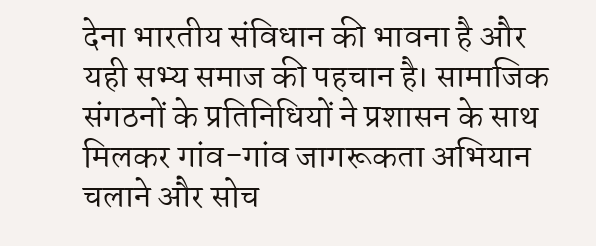देना भारतीय संविधान की भावना है और यही सभ्य समाज की पहचान है। सामाजिक संगठनों के प्रतिनिधियों ने प्रशासन के साथ मिलकर गांव-गांव जागरूकता अभियान चलाने और सोच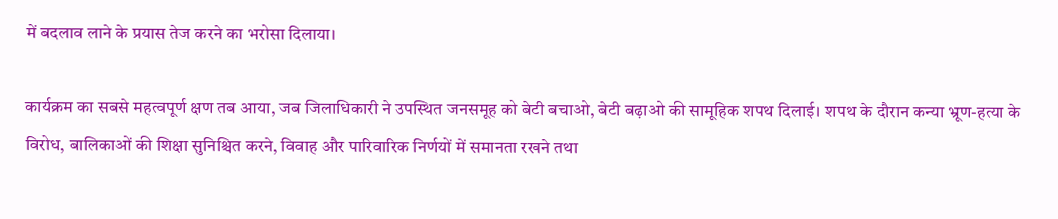में बदलाव लाने के प्रयास तेज करने का भरोसा दिलाया।

कार्यक्रम का सबसे महत्वपूर्ण क्षण तब आया, जब जिलाधिकारी ने उपस्थित जनसमूह को बेटी बचाओ, बेटी बढ़ाओ की सामूहिक शपथ दिलाई। शपथ के दौरान कन्या भ्रूण-हत्या के विरोध, बालिकाओं की शिक्षा सुनिश्चित करने, विवाह और पारिवारिक निर्णयों में समानता रखने तथा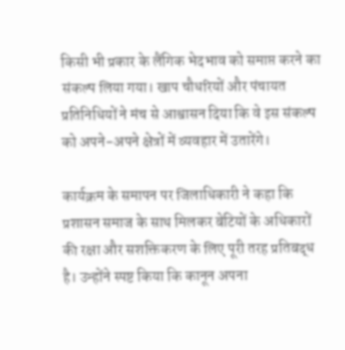किसी भी प्रकार के लैंगिक भेदभाव को समाप्त करने का संकल्प लिया गया। खाप चौधरियों और पंचायत प्रतिनिधियों ने मंच से आश्वासन दिया कि वे इस संकल्प को अपने-अपने क्षेत्रों में व्यवहार में उतारेंगे।

कार्यक्रम के समापन पर जिलाधिकारी ने कहा कि प्रशासन समाज के साथ मिलकर बेटियों के अधिकारों की रक्षा और सशक्तिकरण के लिए पूरी तरह प्रतिबद्ध है। उन्होंने स्पष्ट किया कि कानून अपना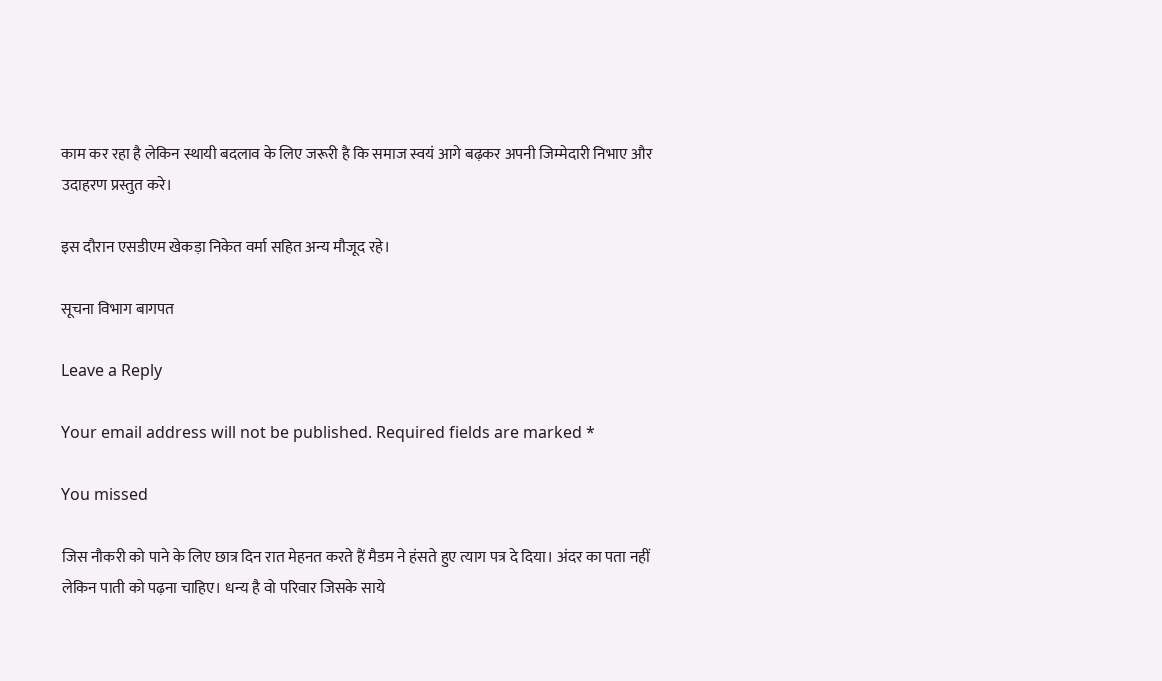काम कर रहा है लेकिन स्थायी बदलाव के लिए जरूरी है कि समाज स्वयं आगे बढ़कर अपनी जिम्मेदारी निभाए और उदाहरण प्रस्तुत करे।

इस दौरान एसडीएम खेकड़ा निकेत वर्मा सहित अन्य मौजूद रहे।

सूचना विभाग बागपत

Leave a Reply

Your email address will not be published. Required fields are marked *

You missed

जिस नौकरी को पाने के लिए छात्र दिन रात मेहनत करते हैं मैडम ने हंसते हुए त्याग पत्र दे दिया। अंदर का पता नहीं लेकिन पाती को पढ़ना चाहिए। धन्य है वो परिवार जिसके साये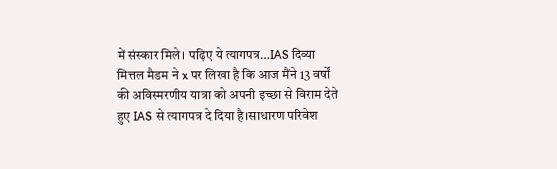में संस्कार मिले। पढ़िए ये त्यागपत्र…IAS दिव्या मित्तल मैडम ने x पर लिखा है कि आज मैंने 13 वर्षों की अविस्मरणीय यात्रा को अपनी इच्छा से विराम देते हुए IAS से त्यागपत्र दे दिया है।साधारण परिवेश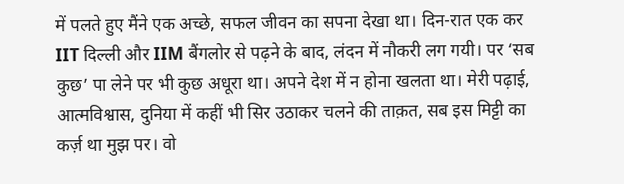में पलते हुए मैंने एक अच्छे, सफल जीवन का सपना देखा था। दिन-रात एक कर IIT दिल्ली और IIM बैंगलोर से पढ़ने के बाद, लंदन में नौकरी लग गयी। पर ‘सब कुछ’ पा लेने पर भी कुछ अधूरा था। अपने देश में न होना खलता था। मेरी पढ़ाई, आत्मविश्वास, दुनिया में कहीं भी सिर उठाकर चलने की ताक़त, सब इस मिट्टी का कर्ज़ था मुझ पर। वो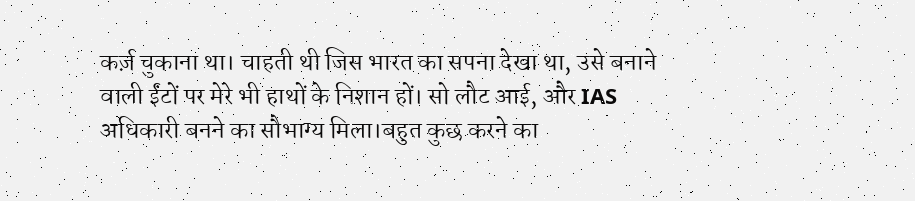कर्ज़ चुकाना था। चाहती थी जिस भारत का सपना देखा था, उसे बनाने वाली ईंटों पर मेरे भी हाथों के निशान हों। सो लौट आई, और IAS अधिकारी बनने का सौभाग्य मिला।बहुत कुछ करने का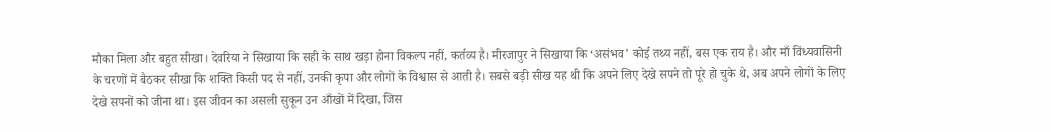मौका मिला और बहुत सीखा। देवरिया ने सिखाया कि सही के साथ खड़ा होना विकल्प नहीं, कर्तव्य है। मीरजापुर ने सिखाया कि ‘असंभव’ कोई तथ्य नहीं, बस एक राय है। और माँ विंध्यवासिनी के चरणों में बैठकर सीखा कि शक्ति किसी पद से नहीं, उनकी कृपा और लोगों के विश्वास से आती है। सबसे बड़ी सीख यह थी कि अपने लिए देखे सपने तो पूरे हो चुके थे, अब अपने लोगों के लिए देखे सपनों को जीना था। इस जीवन का असली सुकून उन आँखों में दिखा, जिस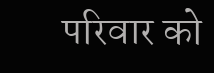परिवार को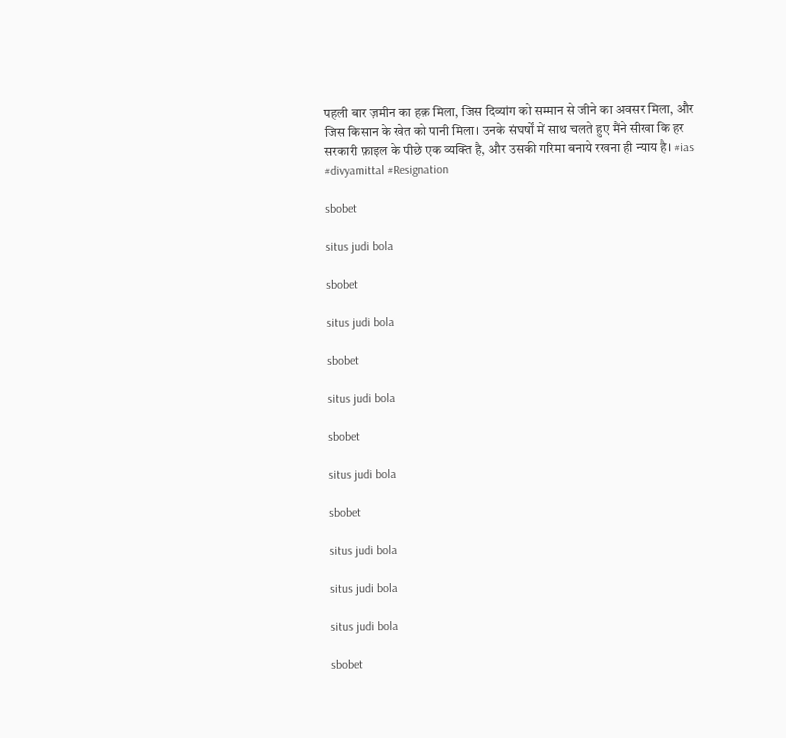पहली बार ज़मीन का हक़ मिला, जिस दिव्यांग को सम्मान से जीने का अवसर मिला, और जिस किसान के खेत को पानी मिला। उनके संघर्षों में साथ चलते हुए मैंने सीखा कि हर सरकारी फ़ाइल के पीछे एक व्यक्ति है, और उसकी गरिमा बनाये रखना ही न्याय है। #ias #divyamittal #Resignation

sbobet

situs judi bola

sbobet

situs judi bola

sbobet

situs judi bola

sbobet

situs judi bola

sbobet

situs judi bola

situs judi bola

situs judi bola

sbobet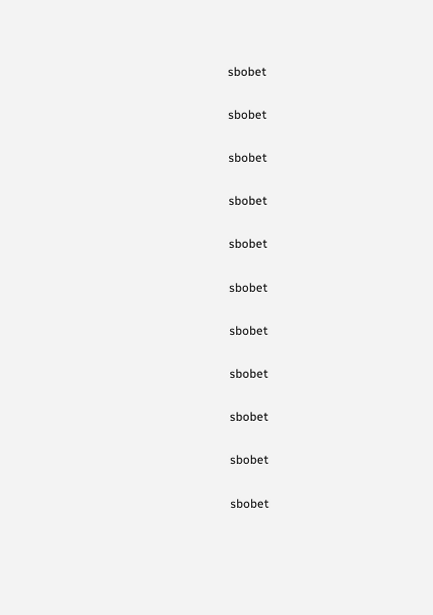sbobet

sbobet

sbobet

sbobet

sbobet

sbobet

sbobet

sbobet

sbobet

sbobet

sbobet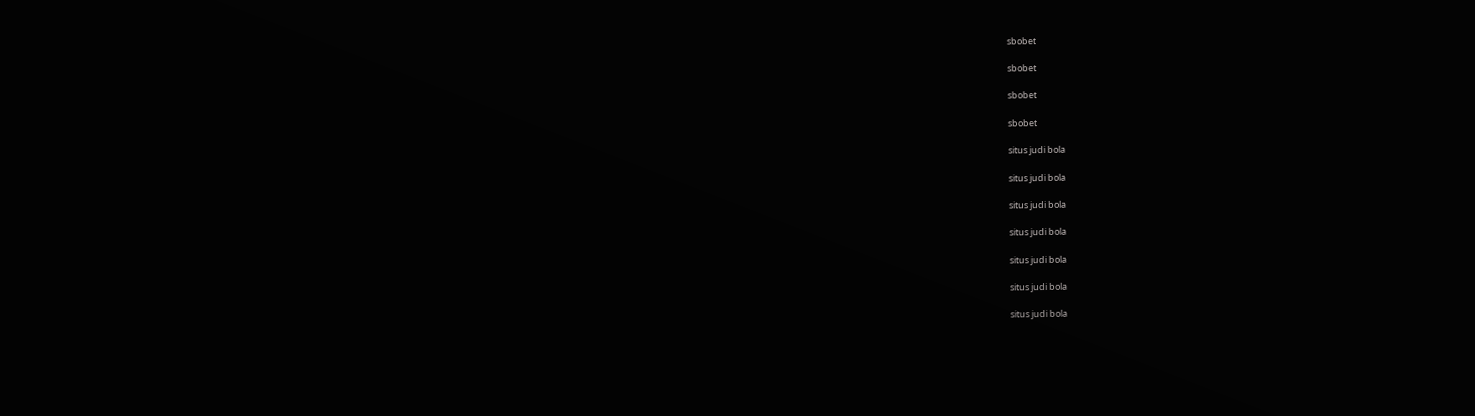sbobet

sbobet

sbobet

sbobet

situs judi bola

situs judi bola

situs judi bola

situs judi bola

situs judi bola

situs judi bola

situs judi bola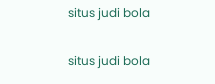situs judi bola

situs judi bola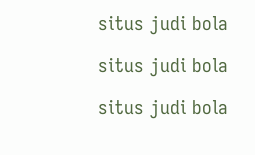situs judi bola

situs judi bola

situs judi bola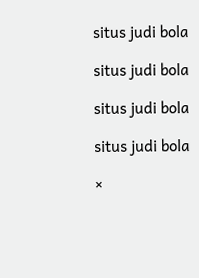situs judi bola

situs judi bola

situs judi bola

situs judi bola

×